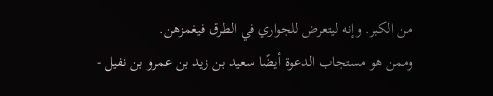من الكبر. وإنه ليتعرض للجواري في الطرق فيغمزهن.
وممن هو مستجاب الدعوة أيضًا سعيد بن زيد بن عمرو بن نفيل -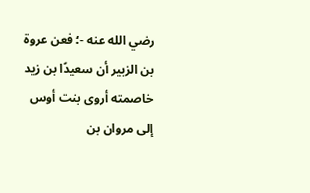رضي الله عنه -؛ فعن عروة بن الزبير أن سعيدًا بن زيد خاصمته أروى بنت أوس إلى مروان بن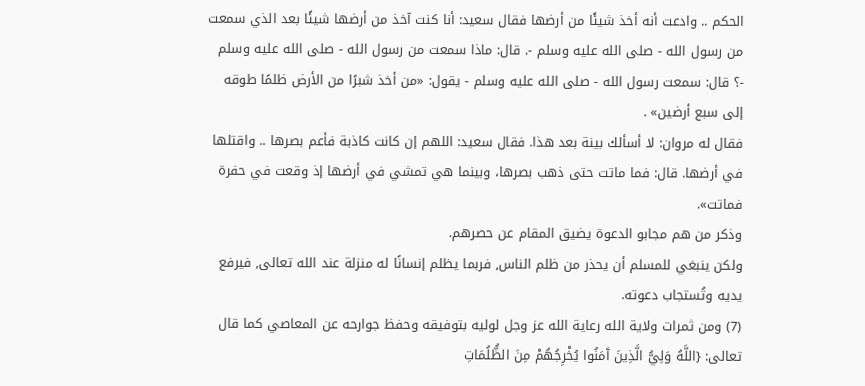الحكم .. وادعت أنه أخذ شيئًا من أرضها فقال سعيد: أنا كنت آخذ من أرضها شيئًا بعد الذي سمعت من رسول الله - صلى الله عليه وسلم -. قال: ماذا سمعت من رسول الله - صلى الله عليه وسلم -؟ قال: سمعت رسول الله - صلى الله عليه وسلم - يقول: «من أخذ شبرًا من الأرض ظلمًا طوقه إلى سبع أرضين» .
فقال له مروان: لا أسألك بينة بعد هذا. فقال سعيد: اللهم إن كانت كاذبة فأعم بصرها .. واقتلها في أرضها. قال: فما ماتت حتى ذهب بصرها، وبينما هي تمشي في أرضها إذ وقعت في حفرة فماتت».
وذكر من هم مجابو الدعوة يضيق المقام عن حصرهم.
ولكن ينبغي للمسلم أن يحذر من ظلم الناس, فربما يظلم إنسانًا له منزلة عند الله تعالى, فيرفع يديه وتُستجاب دعوته.
(7) ومن ثمرات ولاية الله رعاية الله عز وجل لوليه بتوفيقه وحفظ جوارحه عن المعاصي كما قال تعالى: {اللَّهُ وَلِيُّ الَّذِينَ آَمَنُوا يُخْرِجُهُمْ مِنَ الظُّلُمَاتِ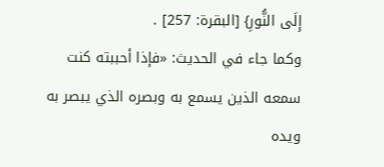إِلَى النُّورِ} [البقرة: 257] .
وكما جاء في الحديث: «فإذا أحببته كنت سمعه الذين يسمع به وبصره الذي يبصر به ويده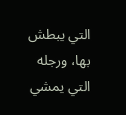التي يبطش بها، ورجله التي يمشي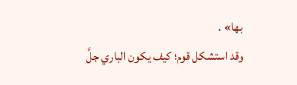بها» .
وقد استشكل قوم؛ كيف يكون الباري جلَّ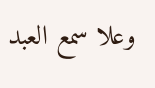وعلا سمع العبد